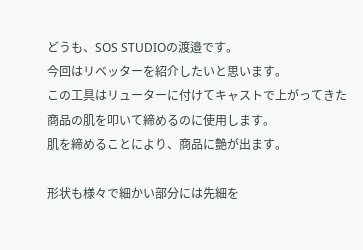どうも、SOS STUDIOの渡邉です。
今回はリベッターを紹介したいと思います。
この工具はリューターに付けてキャストで上がってきた商品の肌を叩いて締めるのに使用します。
肌を締めることにより、商品に艶が出ます。

形状も様々で細かい部分には先細を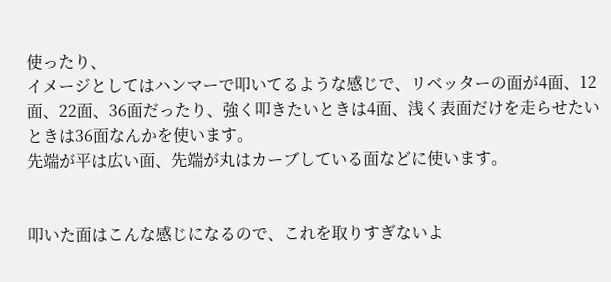使ったり、
イメージとしてはハンマーで叩いてるような感じで、リベッターの面が4面、12面、22面、36面だったり、強く叩きたいときは4面、浅く表面だけを走らせたいときは36面なんかを使います。
先端が平は広い面、先端が丸はカーブしている面などに使います。


叩いた面はこんな感じになるので、これを取りすぎないよ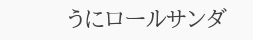うにロールサンダ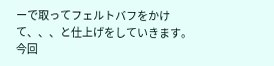ーで取ってフェルトバフをかけて、、、と仕上げをしていきます。
今回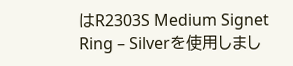はR2303S Medium Signet Ring – Silverを使用しまし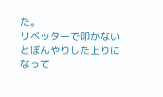た。
リベッターで叩かないとぼんやりした上りになって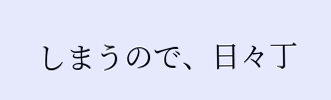しまうので、日々丁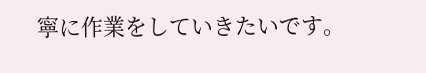寧に作業をしていきたいです。